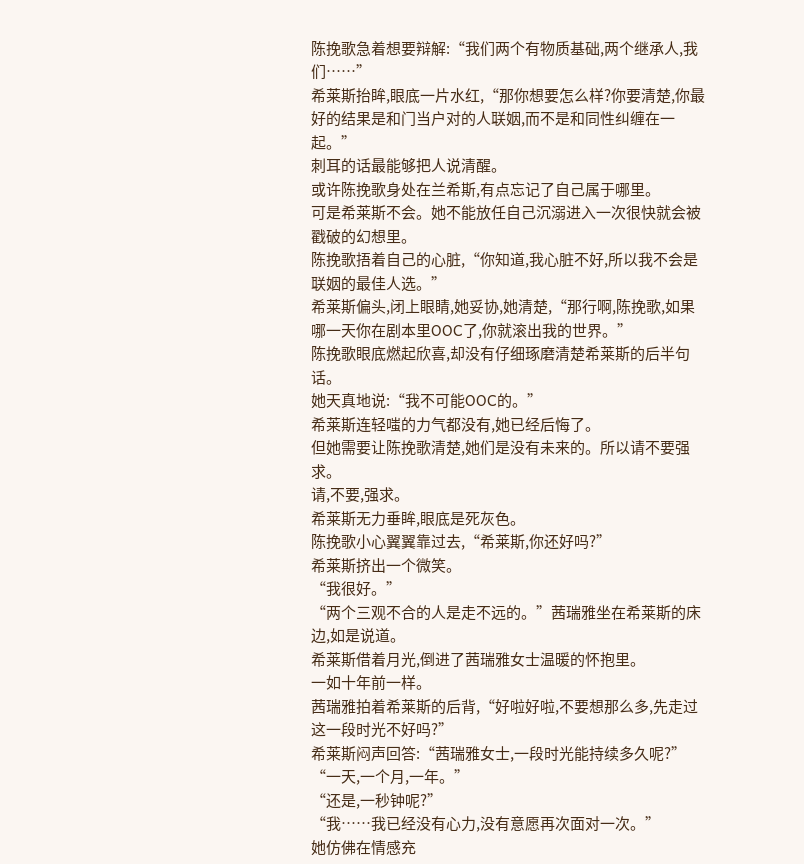陈挽歌急着想要辩解:“我们两个有物质基础,两个继承人,我们……”
希莱斯抬眸,眼底一片水红,“那你想要怎么样?你要清楚,你最好的结果是和门当户对的人联姻,而不是和同性纠缠在一起。”
刺耳的话最能够把人说清醒。
或许陈挽歌身处在兰希斯,有点忘记了自己属于哪里。
可是希莱斯不会。她不能放任自己沉溺进入一次很快就会被戳破的幻想里。
陈挽歌捂着自己的心脏,“你知道,我心脏不好,所以我不会是联姻的最佳人选。”
希莱斯偏头,闭上眼睛,她妥协,她清楚,“那行啊,陈挽歌,如果哪一天你在剧本里OOC了,你就滚出我的世界。”
陈挽歌眼底燃起欣喜,却没有仔细琢磨清楚希莱斯的后半句话。
她天真地说:“我不可能OOC的。”
希莱斯连轻嗤的力气都没有,她已经后悔了。
但她需要让陈挽歌清楚,她们是没有未来的。所以请不要强求。
请,不要,强求。
希莱斯无力垂眸,眼底是死灰色。
陈挽歌小心翼翼靠过去,“希莱斯,你还好吗?”
希莱斯挤出一个微笑。
“我很好。”
“两个三观不合的人是走不远的。”茜瑞雅坐在希莱斯的床边,如是说道。
希莱斯借着月光,倒进了茜瑞雅女士温暖的怀抱里。
一如十年前一样。
茜瑞雅拍着希莱斯的后背,“好啦好啦,不要想那么多,先走过这一段时光不好吗?”
希莱斯闷声回答:“茜瑞雅女士,一段时光能持续多久呢?”
“一天,一个月,一年。”
“还是,一秒钟呢?”
“我……我已经没有心力,没有意愿再次面对一次。”
她仿佛在情感充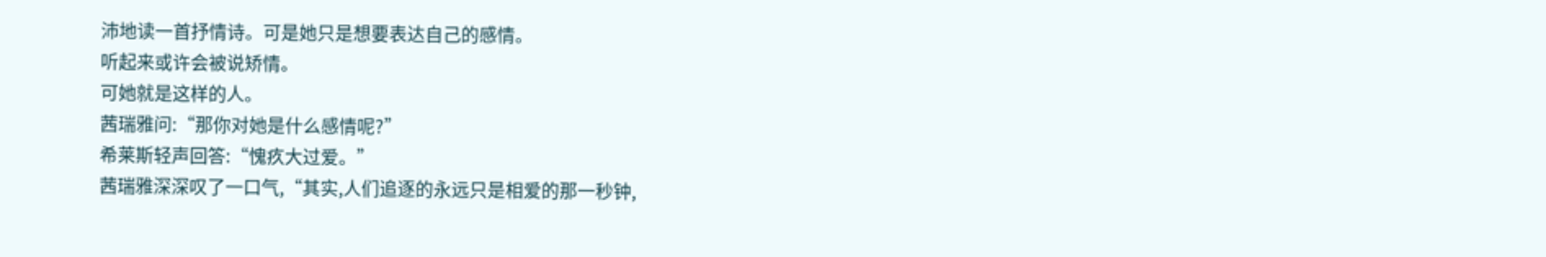沛地读一首抒情诗。可是她只是想要表达自己的感情。
听起来或许会被说矫情。
可她就是这样的人。
茜瑞雅问:“那你对她是什么感情呢?”
希莱斯轻声回答:“愧疚大过爱。”
茜瑞雅深深叹了一口气,“其实,人们追逐的永远只是相爱的那一秒钟,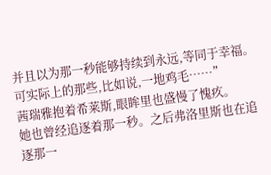并且以为那一秒能够持续到永远,等同于幸福。可实际上的那些,比如说,一地鸡毛……”
茜瑞雅抱着希莱斯,眼眸里也盛慢了愧疚。
她也曾经追逐着那一秒。之后弗洛里斯也在追逐那一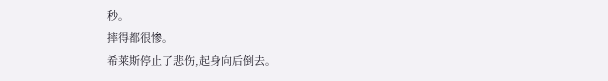秒。
摔得都很惨。
希莱斯停止了悲伤,起身向后倒去。